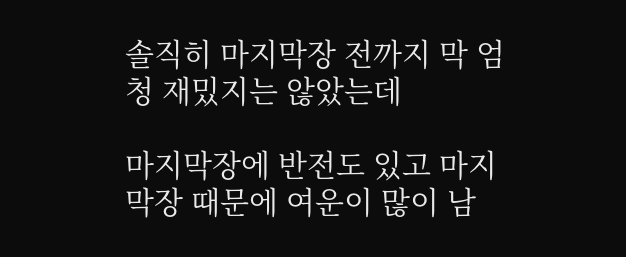솔직히 마지막장 전까지 막 엄청 재밌지는 않았는데

마지막장에 반전도 있고 마지막장 때문에 여운이 많이 남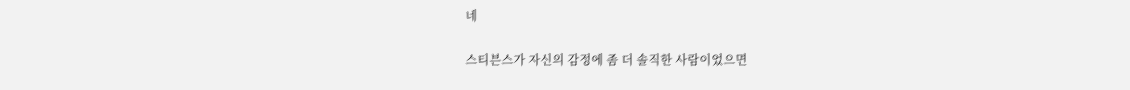네

스티븐스가 자신의 감정에 좀 더 솔직한 사람이었으면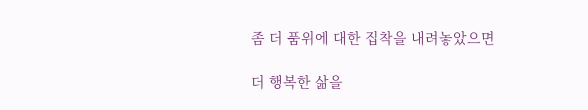좀 더 품위에 대한 집착을 내려놓았으면

더 행복한 삶을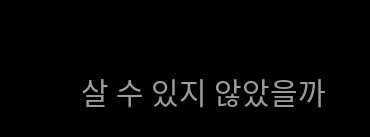살 수 있지 않았을까